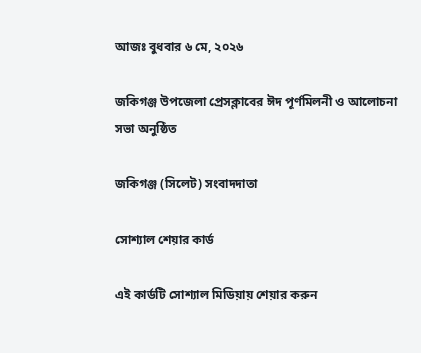আজঃ বুধবার ৬ মে, ২০২৬

জকিগঞ্জ উপজেলা প্রেসক্লাবের ঈদ পূর্ণমিলনী ও আলোচনা সভা অনুষ্ঠিত

জকিগঞ্জ (সিলেট) সংবাদদাতা

সোশ্যাল শেয়ার কার্ড

এই কার্ডটি সোশ্যাল মিডিয়ায় শেয়ার করুন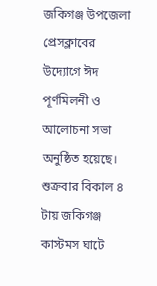জকিগঞ্জ উপজেলা প্রেসক্লাবের উদ্যোগে ঈদ পূর্ণমিলনী ও আলোচনা সভা অনুষ্ঠিত হয়েছে। শুক্রবার বিকাল ৪ টায় জকিগঞ্জ কাস্টমস ঘাটে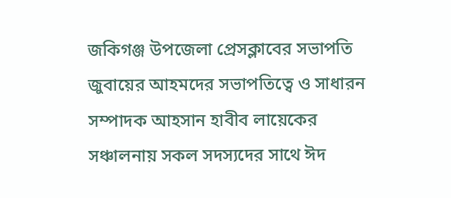জকিগঞ্জ উপজেলা প্রেসক্লাবের সভাপতি জুবায়ের আহমদের সভাপতিত্বে ও সাধারন সম্পাদক আহসান হাবীব লায়েকের সঞ্চালনায় সকল সদস্যদের সাথে ঈদ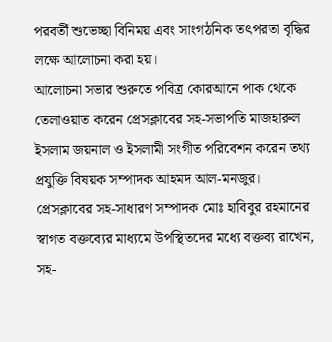পরবর্তী শুভেচ্ছা বিনিময় এবং সাংগঠনিক তৎপরতা বৃদ্ধির লক্ষে আলোচনা করা হয়।
আলোচনা সভার শুরুতে পবিত্র কোরআনে পাক থেকে তেলাওয়াত করেন প্রেসক্লাবের সহ-সভাপতি মাজহারুল ইসলাম জয়নাল ও ইসলামী সংগীত পরিবেশন করেন তথ্য প্রযুক্তি বিষয়ক সম্পাদক আহমদ আল-মনজুর।
প্রেসক্লাবের সহ-সাধারণ সম্পাদক মোঃ হাবিবুর রহমানের স্বাগত বক্তব্যের মাধ্যমে উপস্থিতদের মধ্যে বক্তব্য রাখেন, সহ-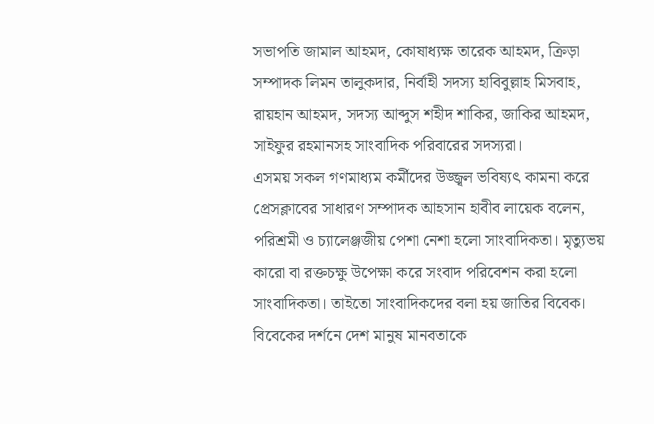সভাপতি জামাল আহমদ, কোষাধ্যক্ষ তারেক আহমদ, ক্রিড়া সম্পাদক লিমন তালুকদার, নির্বাহী সদস্য হাবিবুল্লাহ মিসবাহ, রায়হান আহমদ, সদস্য আব্দুস শহীদ শাকির, জাকির আহমদ, সাইফুর রহমানসহ সাংবাদিক পরিবারের সদস্যরা।
এসময় সকল গণমাধ্যম কর্মীদের উজ্জ্বল ভবিষ্যৎ কামনা করে প্রেসক্লাবের সাধারণ সম্পাদক আহসান হাবীব লায়েক বলেন, পরিশ্রমী ও চ্যালেঞ্জজীয় পেশা নেশা হলো সাংবাদিকতা। মৃত্যুভয় কারো বা রক্তচক্ষু উপেক্ষা করে সংবাদ পরিবেশন করা হলো সাংবাদিকতা। তাইতো সাংবাদিকদের বলা হয় জাতির বিবেক। বিবেকের দর্শনে দেশ মানুষ মানবতাকে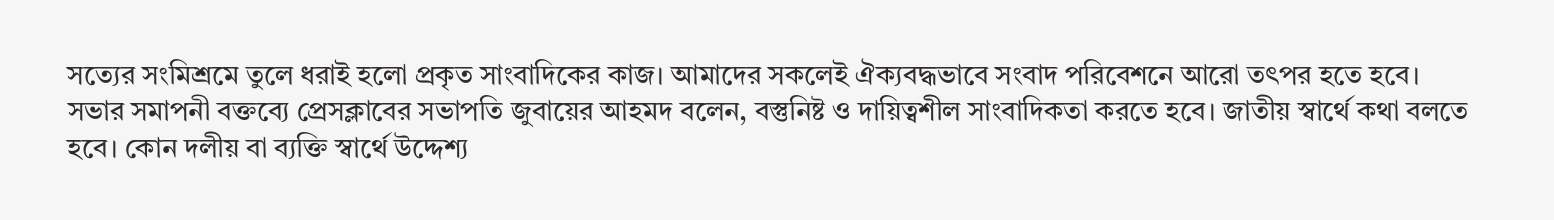সত্যের সংমিশ্রমে তুলে ধরাই হলো প্রকৃত সাংবাদিকের কাজ। আমাদের সকলেই ঐক্যবদ্ধভাবে সংবাদ পরিবেশনে আরো তৎপর হতে হবে।
সভার সমাপনী বক্তব্যে প্রেসক্লাবের সভাপতি জুবায়ের আহমদ বলেন, বস্তুনিষ্ট ও দায়িত্বশীল সাংবাদিকতা করতে হবে। জাতীয় স্বার্থে কথা বলতে হবে। কোন দলীয় বা ব্যক্তি স্বার্থে উদ্দেশ্য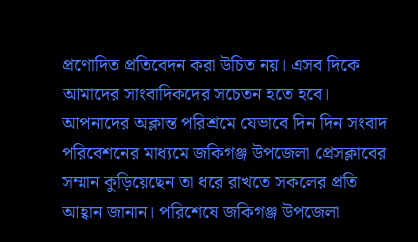প্রণোদিত প্রতিবেদন করা উচিত নয়। এসব দিকে আমাদের সাংবাদিকদের সচেতন হতে হবে। আপনাদের অক্লান্ত পরিশ্রমে যেভাবে দিন দিন সংবাদ পরিবেশনের মাধ্যমে জকিগঞ্জ উপজেলা প্রেসক্লাবের সম্মান কুড়িয়েছেন তা ধরে রাখতে সকলের প্রতি আহ্বান জানান। পরিশেষে জকিগঞ্জ উপজেলা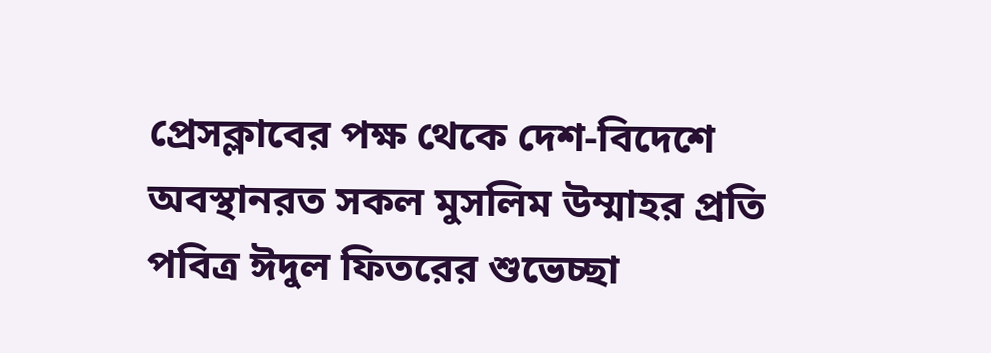প্রেসক্লাবের পক্ষ থেকে দেশ-বিদেশে অবস্থানরত সকল মুসলিম উম্মাহর প্রতি পবিত্র ঈদুল ফিতরের শুভেচ্ছা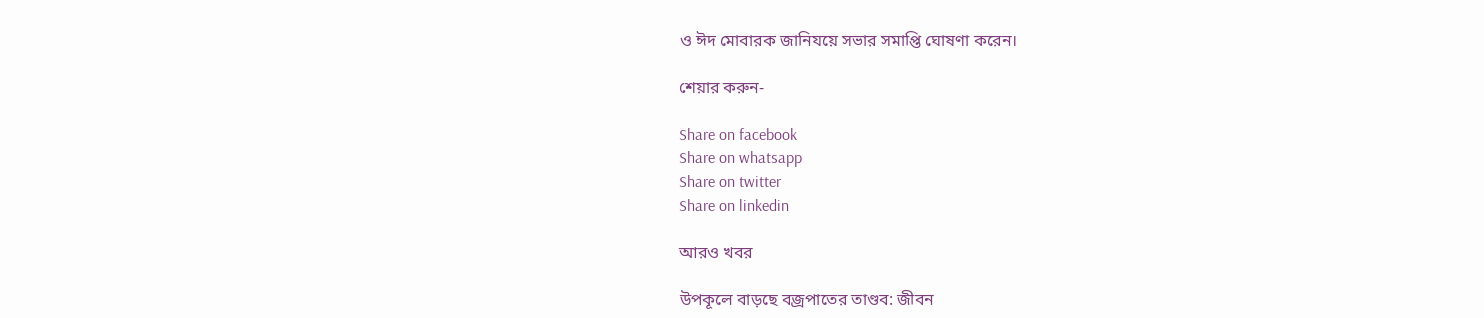ও ঈদ মোবারক জানিযয়ে সভার সমাপ্তি ঘোষণা করেন।

শেয়ার করুন-

Share on facebook
Share on whatsapp
Share on twitter
Share on linkedin

আরও খবর

উপকূলে বাড়ছে বজ্রপাতের তাণ্ডব: জীবন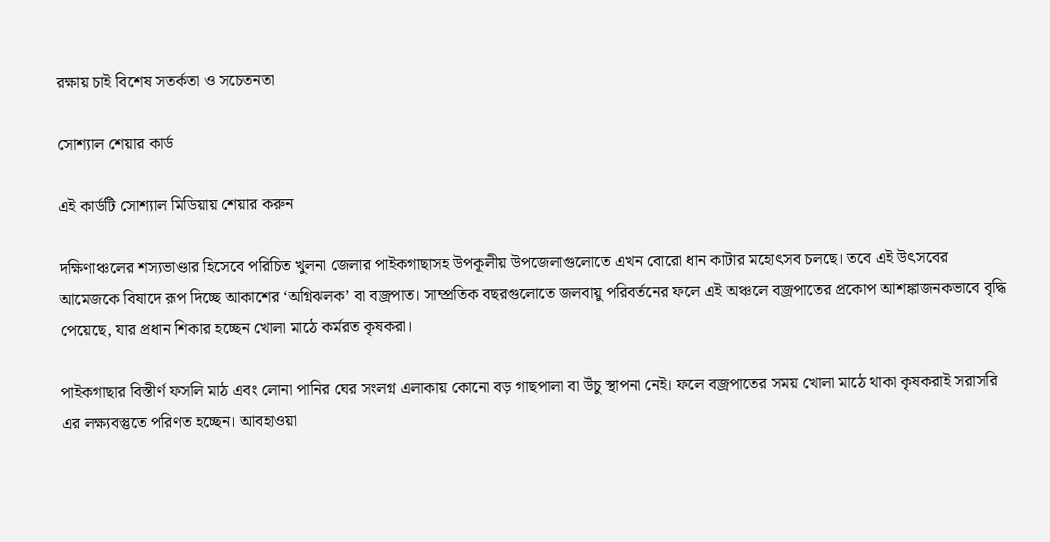রক্ষায় চাই বিশেষ সতর্কতা ও সচেতনতা

সোশ্যাল শেয়ার কার্ড

এই কার্ডটি সোশ্যাল মিডিয়ায় শেয়ার করুন

দক্ষিণাঞ্চলের শস্যভাণ্ডার হিসেবে পরিচিত খুলনা জেলার পাইকগাছাসহ উপকূলীয় উপজেলাগুলোতে এখন বোরো ধান কাটার মহোৎসব চলছে। তবে এই উৎসবের আমেজকে বিষাদে রূপ দিচ্ছে আকাশের ‘অগ্নিঝলক’ বা বজ্রপাত। সাম্প্রতিক বছরগুলোতে জলবায়ু পরিবর্তনের ফলে এই অঞ্চলে বজ্রপাতের প্রকোপ আশঙ্কাজনকভাবে বৃদ্ধি পেয়েছে, যার প্রধান শিকার হচ্ছেন খোলা মাঠে কর্মরত কৃষকরা।

পাইকগাছার বিস্তীর্ণ ফসলি মাঠ এবং লোনা পানির ঘের সংলগ্ন এলাকায় কোনো বড় গাছপালা বা উঁচু স্থাপনা নেই। ফলে বজ্রপাতের সময় খোলা মাঠে থাকা কৃষকরাই সরাসরি এর লক্ষ্যবস্তুতে পরিণত হচ্ছেন। আবহাওয়া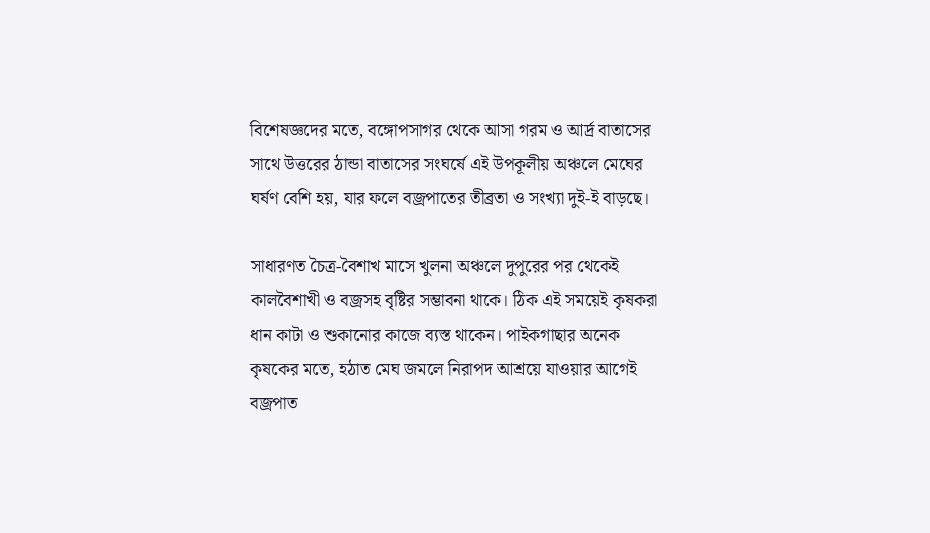বিশেষজ্ঞদের মতে, বঙ্গোপসাগর থেকে আসা গরম ও আর্দ্র বাতাসের সাথে উত্তরের ঠান্ডা বাতাসের সংঘর্ষে এই উপকূলীয় অঞ্চলে মেঘের ঘর্ষণ বেশি হয়, যার ফলে বজ্রপাতের তীব্রতা ও সংখ্যা দুই-ই বাড়ছে।

সাধারণত চৈত্র-বৈশাখ মাসে খুলনা অঞ্চলে দুপুরের পর থেকেই কালবৈশাখী ও বজ্রসহ বৃষ্টির সম্ভাবনা থাকে। ঠিক এই সময়েই কৃষকরা ধান কাটা ও শুকানোর কাজে ব্যস্ত থাকেন। পাইকগাছার অনেক কৃষকের মতে, হঠাত মেঘ জমলে নিরাপদ আশ্রয়ে যাওয়ার আগেই বজ্রপাত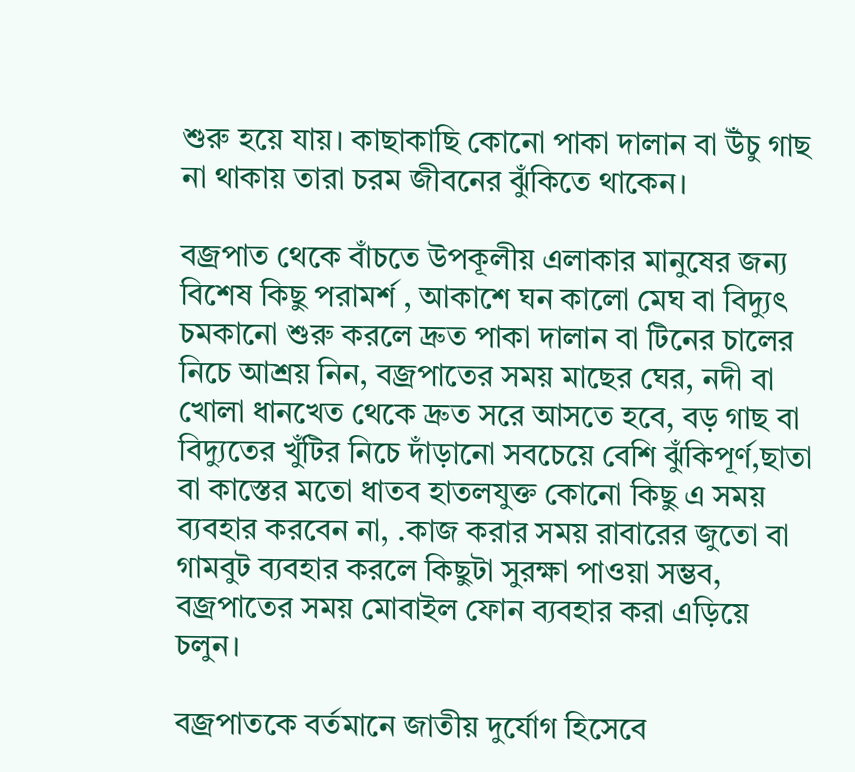শুরু হয়ে যায়। কাছাকাছি কোনো পাকা দালান বা উঁচু গাছ না থাকায় তারা চরম জীবনের ঝুঁকিতে থাকেন।

বজ্রপাত থেকে বাঁচতে উপকূলীয় এলাকার মানুষের জন্য বিশেষ কিছু পরামর্শ , আকাশে ঘন কালো মেঘ বা বিদ্যুৎ চমকানো শুরু করলে দ্রুত পাকা দালান বা টিনের চালের নিচে আশ্রয় নিন, বজ্রপাতের সময় মাছের ঘের, নদী বা খোলা ধানখেত থেকে দ্রুত সরে আসতে হবে, বড় গাছ বা বিদ্যুতের খুঁটির নিচে দাঁড়ানো সবচেয়ে বেশি ঝুঁকিপূর্ণ,ছাতা বা কাস্তের মতো ধাতব হাতলযুক্ত কোনো কিছু এ সময় ব্যবহার করবেন না, .কাজ করার সময় রাবারের জুতো বা গামবুট ব্যবহার করলে কিছুটা সুরক্ষা পাওয়া সম্ভব, বজ্রপাতের সময় মোবাইল ফোন ব্যবহার করা এড়িয়ে চলুন।

বজ্রপাতকে বর্তমানে জাতীয় দুর্যোগ হিসেবে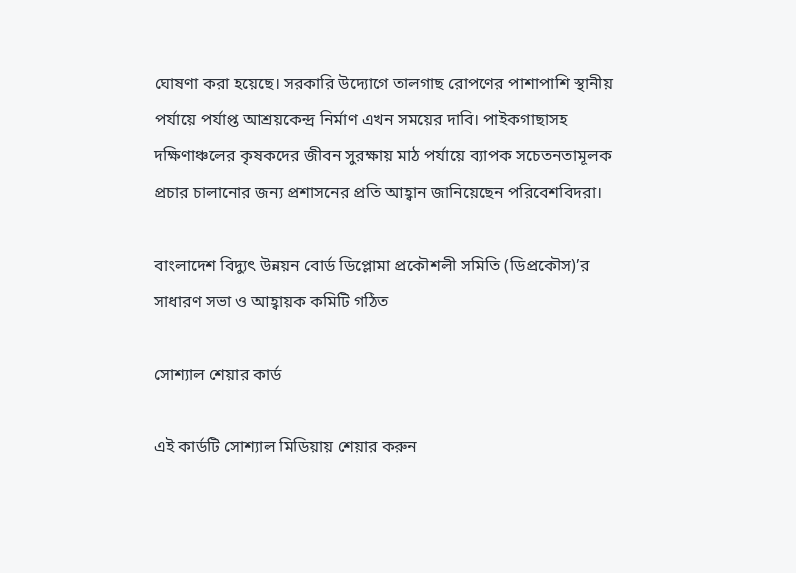ঘোষণা করা হয়েছে। সরকারি উদ্যোগে তালগাছ রোপণের পাশাপাশি স্থানীয় পর্যায়ে পর্যাপ্ত আশ্রয়কেন্দ্র নির্মাণ এখন সময়ের দাবি। পাইকগাছাসহ দক্ষিণাঞ্চলের কৃষকদের জীবন সুরক্ষায় মাঠ পর্যায়ে ব্যাপক সচেতনতামূলক প্রচার চালানোর জন্য প্রশাসনের প্রতি আহ্বান জানিয়েছেন পরিবেশবিদরা।

বাংলাদেশ বিদ্যুৎ উন্নয়ন বোর্ড ডিপ্লোমা প্রকৌশলী সমিতি (ডিপ্রকৌস)’র সাধারণ সভা ও আহ্বায়ক কমিটি গঠিত

সোশ্যাল শেয়ার কার্ড

এই কার্ডটি সোশ্যাল মিডিয়ায় শেয়ার করুন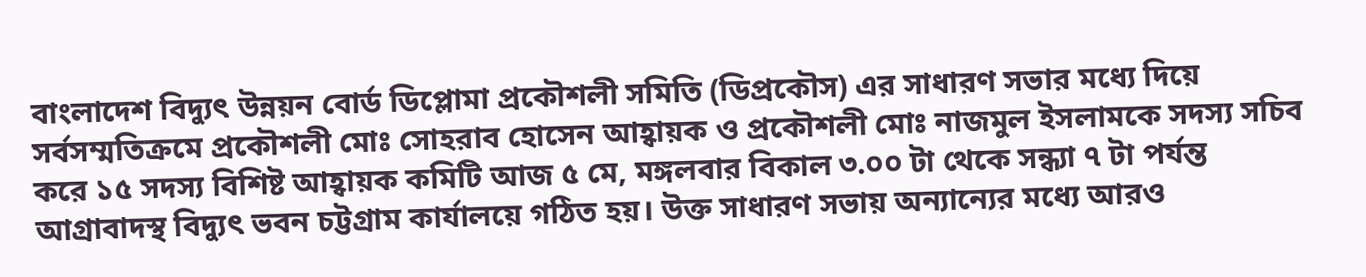বাংলাদেশ বিদ্যুৎ উন্নয়ন বোর্ড ডিপ্লোমা প্রকৌশলী সমিতি (ডিপ্রকৌস) এর সাধারণ সভার মধ্যে দিয়ে সর্বসম্মতিক্রমে প্রকৌশলী মোঃ সোহরাব হোসেন আহ্বায়ক ও প্রকৌশলী মোঃ নাজমুল ইসলামকে সদস্য সচিব করে ১৫ সদস্য বিশিষ্ট আহ্বায়ক কমিটি আজ ৫ মে, মঙ্গলবার বিকাল ৩.০০ টা থেকে সন্ধ্যা ৭ টা পর্যন্ত আগ্রাবাদস্থ বিদ্যুৎ ভবন চট্টগ্রাম কার্যালয়ে গঠিত হয়। উক্ত সাধারণ সভায় অন্যান্যের মধ্যে আরও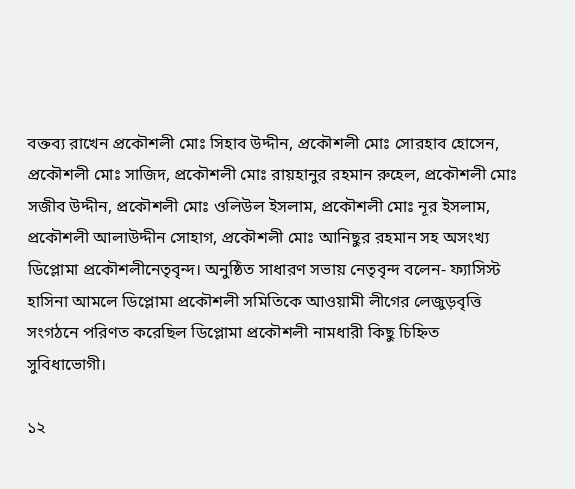বক্তব্য রাখেন প্রকৌশলী মোঃ সিহাব উদ্দীন, প্রকৌশলী মোঃ সোরহাব হোসেন, প্রকৌশলী মোঃ সাজিদ, প্রকৌশলী মোঃ রায়হানুর রহমান রুহেল, প্রকৌশলী মোঃ সজীব উদ্দীন, প্রকৌশলী মোঃ ওলিউল ইসলাম, প্রকৌশলী মোঃ নূর ইসলাম, প্রকৌশলী আলাউদ্দীন সোহাগ, প্রকৌশলী মোঃ আনিছুর রহমান সহ অসংখ্য ডিপ্লোমা প্রকৌশলীনেতৃবৃন্দ। অনুষ্ঠিত সাধারণ সভায় নেতৃবৃন্দ বলেন- ফ্যাসিস্ট হাসিনা আমলে ডিপ্লোমা প্রকৌশলী সমিতিকে আওয়ামী লীগের লেজুড়বৃত্তি সংগঠনে পরিণত করেছিল ডিপ্লোমা প্রকৌশলী নামধারী কিছু চিহ্নিত সুবিধাভোগী।

১২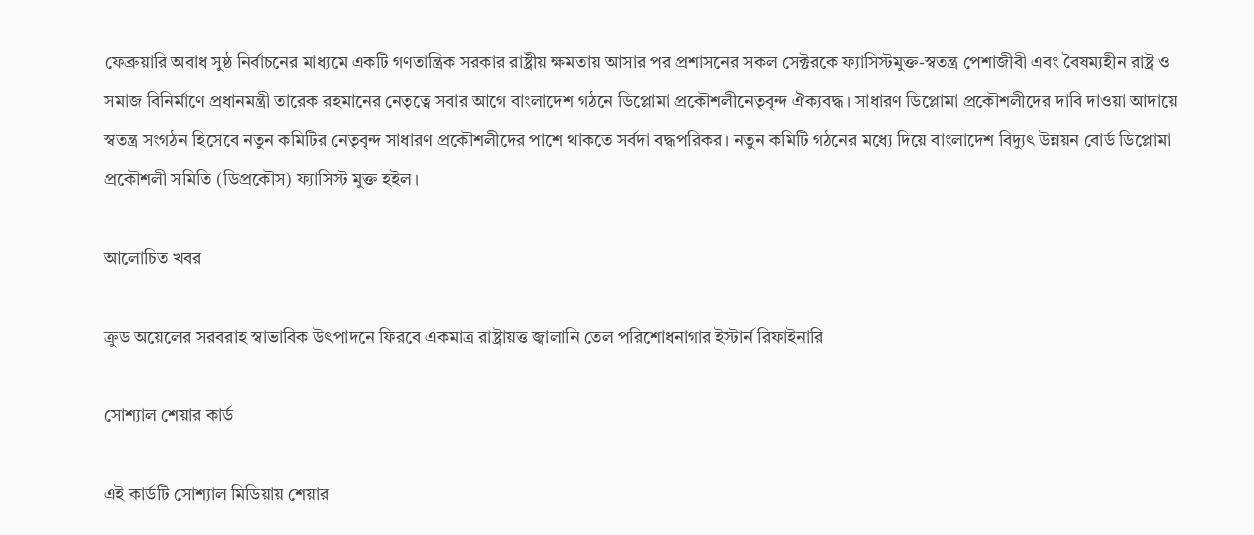ফেব্রুয়ারি অবাধ সুষ্ঠ নির্বাচনের মাধ্যমে একটি গণতান্ত্রিক সরকার রাষ্ট্রীয় ক্ষমতায় আসার পর প্রশাসনের সকল সেক্টরকে ফ্যাসিস্টমুক্ত-স্বতন্ত্র পেশাজীবী এবং বৈষম্যহীন রাষ্ট্র ও সমাজ বিনির্মাণে প্রধানমন্ত্রী তারেক রহমানের নেতৃত্বে সবার আগে বাংলাদেশ গঠনে ডিপ্লোমা প্রকৌশলীনেতৃবৃন্দ ঐক্যবদ্ধ। সাধারণ ডিপ্লোমা প্রকৌশলীদের দাবি দাওয়া আদায়ে স্বতন্ত্র সংগঠন হিসেবে নতুন কমিটির নেতৃবৃন্দ সাধারণ প্রকৌশলীদের পাশে থাকতে সর্বদা বদ্ধপরিকর। নতুন কমিটি গঠনের মধ্যে দিয়ে বাংলাদেশ বিদ্যুৎ উন্নয়ন বোর্ড ডিপ্লোমা প্রকৌশলী সমিতি (ডিপ্রকৌস) ফ্যাসিস্ট মুক্ত হইল।

আলোচিত খবর

ক্রুড অয়েলের সরবরাহ স্বাভাবিক উৎপাদনে ফিরবে একমাত্র রাষ্ট্রায়ত্ত জ্বালানি তেল পরিশোধনাগার ইস্টার্ন রিফাইনারি

সোশ্যাল শেয়ার কার্ড

এই কার্ডটি সোশ্যাল মিডিয়ায় শেয়ার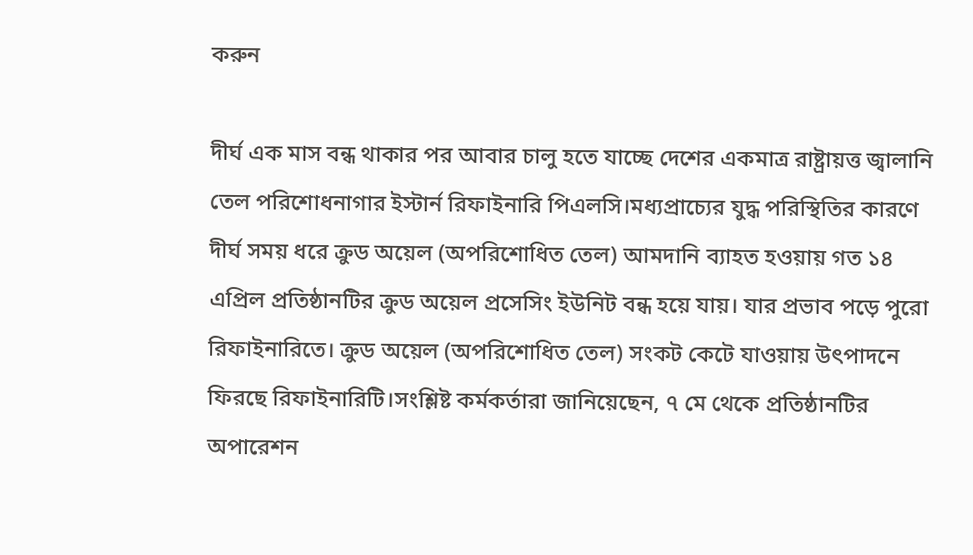করুন

দীর্ঘ এক মাস বন্ধ থাকার পর আবার চালু হতে যাচ্ছে দেশের একমাত্র রাষ্ট্রায়ত্ত জ্বালানি তেল পরিশোধনাগার ইস্টার্ন রিফাইনারি পিএলসি।মধ্যপ্রাচ্যের যুদ্ধ পরিস্থিতির কারণে দীর্ঘ সময় ধরে ক্রুড অয়েল (অপরিশোধিত তেল) আমদানি ব্যাহত হওয়ায় গত ১৪ এপ্রিল প্রতিষ্ঠানটির ক্রুড অয়েল প্রসেসিং ইউনিট বন্ধ হয়ে যায়। যার প্রভাব পড়ে পুরো রিফাইনারিতে। ক্রুড অয়েল (অপরিশোধিত তেল) সংকট কেটে যাওয়ায় উৎপাদনে ফিরছে রিফাইনারিটি।সংশ্লিষ্ট কর্মকর্তারা জানিয়েছেন, ৭ মে থেকে প্রতিষ্ঠানটির অপারেশন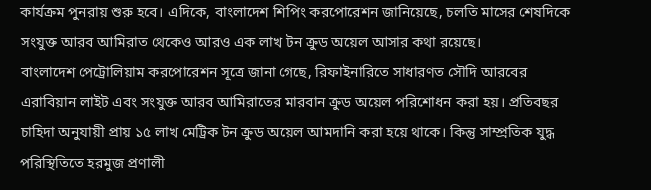কার্যক্রম পুনরায় শুরু হবে। এদিকে, বাংলাদেশ শিপিং করপোরেশন জানিয়েছে, চলতি মাসের শেষদিকে সংযুক্ত আরব আমিরাত থেকেও আরও এক লাখ টন ক্রুড অয়েল আসার কথা রয়েছে।
বাংলাদেশ পেট্রোলিয়াম করপোরেশন সূত্রে জানা গেছে, রিফাইনারিতে সাধারণত সৌদি আরবের এরাবিয়ান লাইট এবং সংযুক্ত আরব আমিরাতের মারবান ক্রুড অয়েল পরিশোধন করা হয়। প্রতিবছর চাহিদা অনুযায়ী প্রায় ১৫ লাখ মেট্রিক টন ক্রুড অয়েল আমদানি করা হয়ে থাকে। কিন্তু সাম্প্রতিক যুদ্ধ পরিস্থিতিতে হরমুজ প্রণালী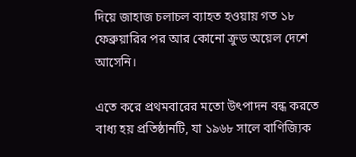দিয়ে জাহাজ চলাচল ব্যাহত হওয়ায় গত ১৮ ফেব্রুয়ারির পর আর কোনো ক্রুড অয়েল দেশে আসেনি।

এতে করে প্রথমবারের মতো উৎপাদন বন্ধ করতে বাধ্য হয় প্রতিষ্ঠানটি, যা ১৯৬৮ সালে বাণিজ্যিক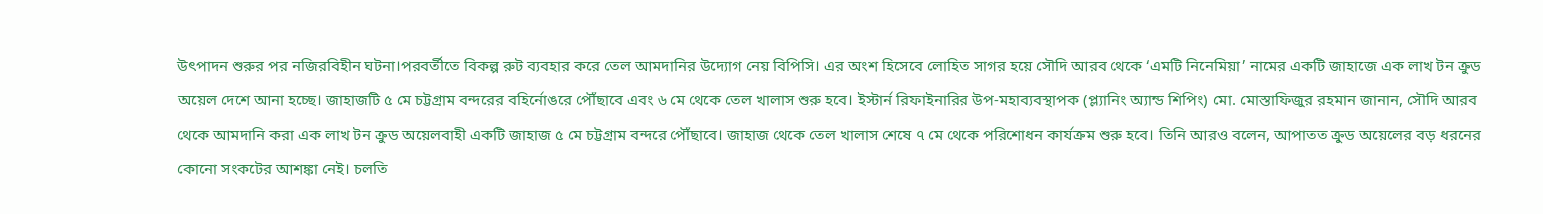উৎপাদন শুরুর পর নজিরবিহীন ঘটনা।পরবর্তীতে বিকল্প রুট ব্যবহার করে তেল আমদানির উদ্যোগ নেয় বিপিসি। এর অংশ হিসেবে লোহিত সাগর হয়ে সৌদি আরব থেকে ‘এমটি নিনেমিয়া’ নামের একটি জাহাজে এক লাখ টন ক্রুড অয়েল দেশে আনা হচ্ছে। জাহাজটি ৫ মে চট্টগ্রাম বন্দরের বহির্নোঙরে পৌঁছাবে এবং ৬ মে থেকে তেল খালাস শুরু হবে। ইস্টার্ন রিফাইনারির উপ-মহাব্যবস্থাপক (প্ল্যানিং অ্যান্ড শিপিং) মো. মোস্তাফিজুর রহমান জানান, সৌদি আরব থেকে আমদানি করা এক লাখ টন ক্রুড অয়েলবাহী একটি জাহাজ ৫ মে চট্টগ্রাম বন্দরে পৌঁছাবে। জাহাজ থেকে তেল খালাস শেষে ৭ মে থেকে পরিশোধন কার্যক্রম শুরু হবে। তিনি আরও বলেন, আপাতত ক্রুড অয়েলের বড় ধরনের কোনো সংকটের আশঙ্কা নেই। চলতি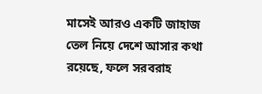মাসেই আরও একটি জাহাজ তেল নিয়ে দেশে আসার কথা রয়েছে, ফলে সরবরাহ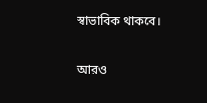স্বাভাবিক থাকবে।

আরও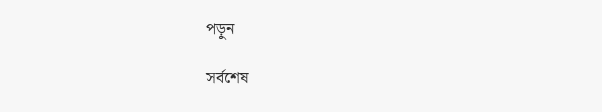পড়ুন

সর্বশেষ